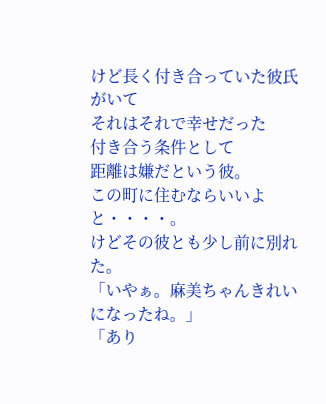けど長く付き合っていた彼氏がいて
それはそれで幸せだった
付き合う条件として
距離は嫌だという彼。
この町に住むならいいよと・・・・。
けどその彼とも少し前に別れた。
「いやぁ。麻美ちゃんきれいになったね。」
「あり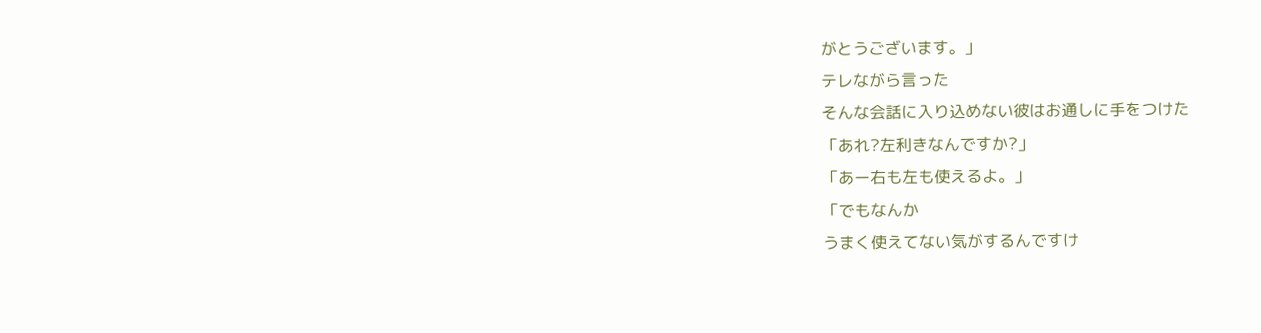がとうございます。」
テレながら言った
そんな会話に入り込めない彼はお通しに手をつけた
「あれ?左利きなんですか?」
「あー右も左も使えるよ。」
「でもなんか
うまく使えてない気がするんですけ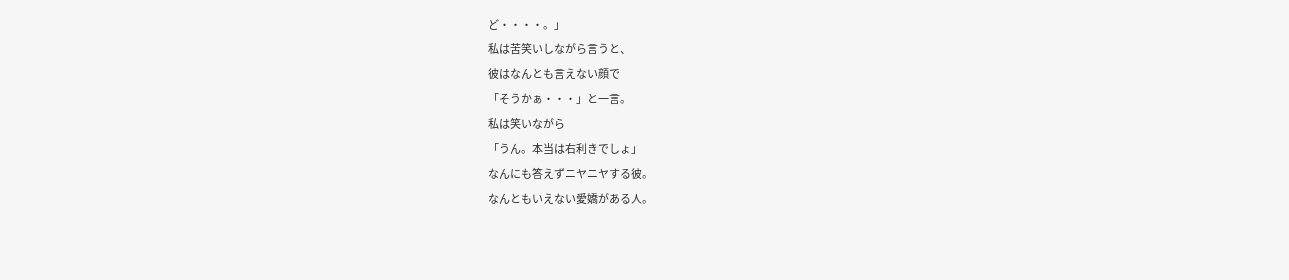ど・・・・。」
私は苦笑いしながら言うと、
彼はなんとも言えない顔で
「そうかぁ・・・」と一言。
私は笑いながら
「うん。本当は右利きでしょ」
なんにも答えずニヤニヤする彼。
なんともいえない愛嬌がある人。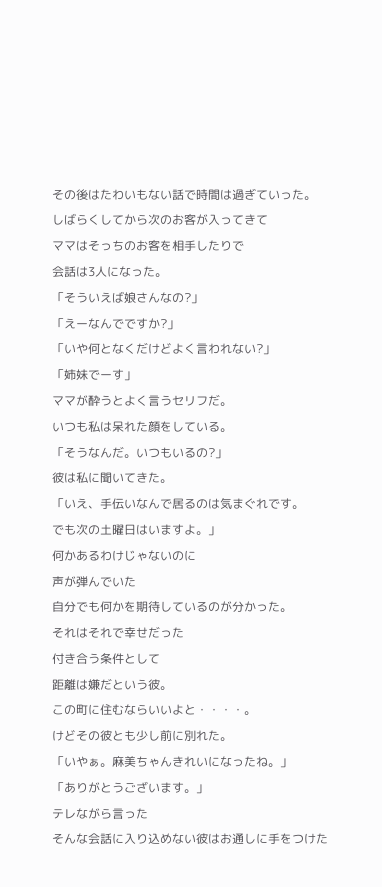その後はたわいもない話で時間は過ぎていった。
しばらくしてから次のお客が入ってきて
ママはそっちのお客を相手したりで
会話は3人になった。
「そういえば娘さんなの?」
「えーなんでですか?」
「いや何となくだけどよく言われない?」
「姉妹でーす」
ママが酔うとよく言うセリフだ。
いつも私は呆れた顔をしている。
「そうなんだ。いつもいるの?」
彼は私に聞いてきた。
「いえ、手伝いなんで居るのは気まぐれです。
でも次の土曜日はいますよ。」
何かあるわけじゃないのに
声が弾んでいた
自分でも何かを期待しているのが分かった。
それはそれで幸せだった
付き合う条件として
距離は嫌だという彼。
この町に住むならいいよと・・・・。
けどその彼とも少し前に別れた。
「いやぁ。麻美ちゃんきれいになったね。」
「ありがとうございます。」
テレながら言った
そんな会話に入り込めない彼はお通しに手をつけた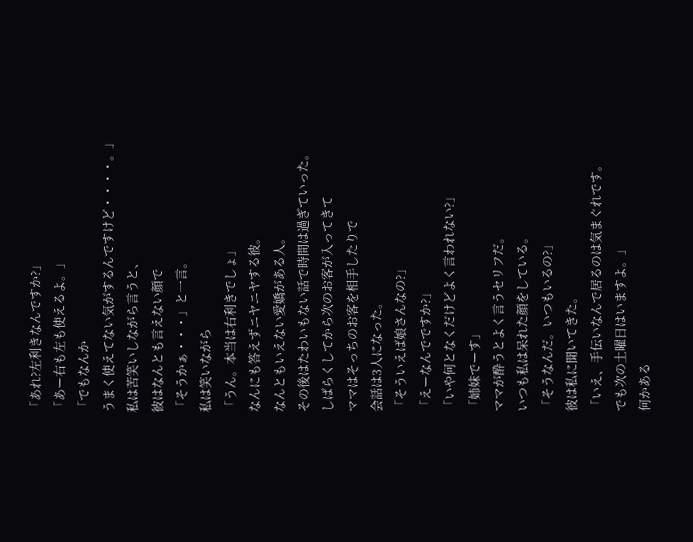「あれ?左利きなんですか?」
「あー右も左も使えるよ。」
「でもなんか
うまく使えてない気がするんですけど・・・・。」
私は苦笑いしながら言うと、
彼はなんとも言えない顔で
「そうかぁ・・・」と一言。
私は笑いながら
「うん。本当は右利きでしょ」
なんにも答えずニヤニヤする彼。
なんともいえない愛嬌がある人。
その後はたわいもない話で時間は過ぎていった。
しばらくしてから次のお客が入ってきて
ママはそっちのお客を相手したりで
会話は3人になった。
「そういえば娘さんなの?」
「えーなんでですか?」
「いや何となくだけどよく言われない?」
「姉妹でーす」
ママが酔うとよく言うセリフだ。
いつも私は呆れた顔をしている。
「そうなんだ。いつもいるの?」
彼は私に聞いてきた。
「いえ、手伝いなんで居るのは気まぐれです。
でも次の土曜日はいますよ。」
何かある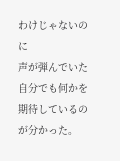わけじゃないのに
声が弾んでいた
自分でも何かを期待しているのが分かった。